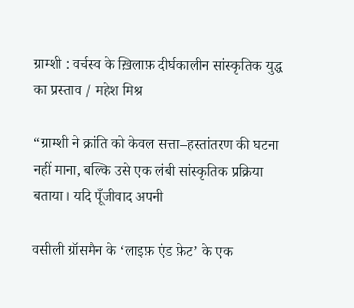ग्राम्शी : वर्चस्व के ख़िलाफ़ दीर्घकालीन सांस्कृतिक युद्ध का प्रस्ताव / महेश मिश्र

“ग्राम्शी ने क्रांति को केवल सत्ता–हस्तांतरण की घटना नहीं माना, बल्कि उसे एक लंबी सांस्कृतिक प्रक्रिया बताया। यदि पूँजीवाद अपनी

वसीली ग्रॉसमैन के ‘लाइफ़ एंड फ़ेट’ के एक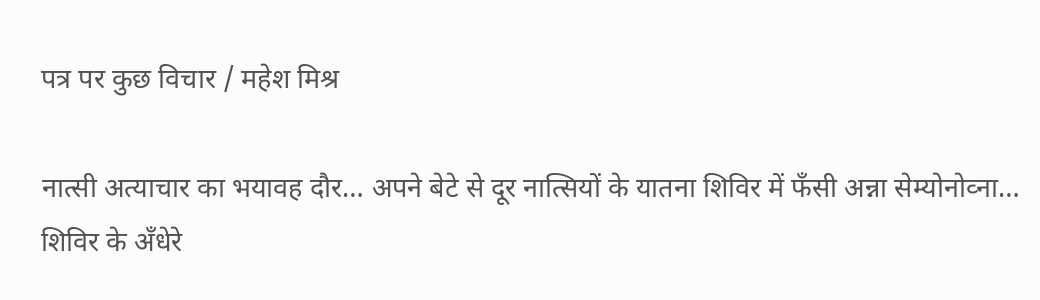पत्र पर कुछ विचार / महेश मिश्र

नात्सी अत्याचार का भयावह दौर… अपने बेटे से दूर नात्सियों के यातना शिविर में फँसी अन्ना सेम्योनोव्ना… शिविर के अँधेरे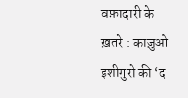वफ़ादारी के ख़तरे : काज़ुओ इशीगुरो की ‘द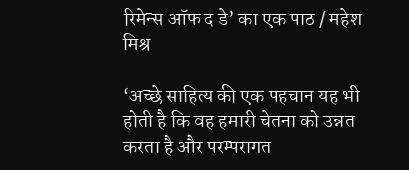रिमेन्स ऑफ द डे’ का एक पाठ / महेश मिश्र

‘अच्छे साहित्य की एक पहचान यह भी होती है कि वह हमारी चेतना को उन्नत करता है और परम्परागत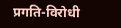प्रगति-विरोधी